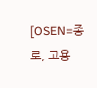[OSEN=종로, 고용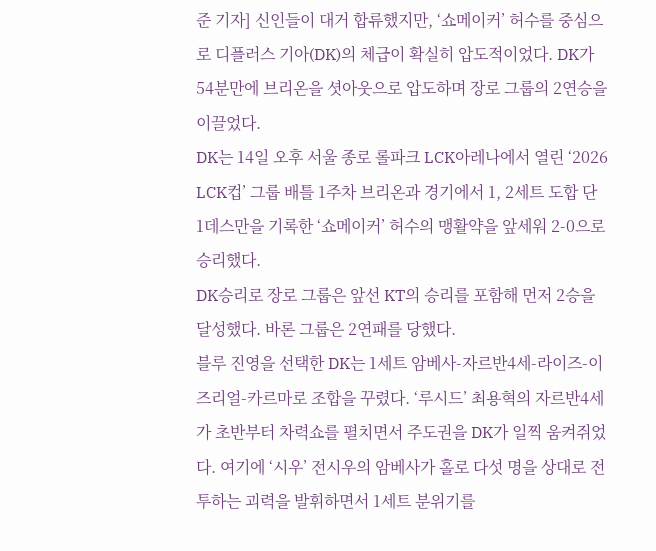준 기자] 신인들이 대거 합류했지만, ‘쇼메이커’ 허수를 중심으로 디플러스 기아(DK)의 체급이 확실히 압도적이었다. DK가 54분만에 브리온을 셧아웃으로 압도하며 장로 그룹의 2연승을 이끌었다.
DK는 14일 오후 서울 종로 롤파크 LCK아레나에서 열린 ‘2026 LCK컵’ 그룹 배틀 1주차 브리온과 경기에서 1, 2세트 도합 단 1데스만을 기록한 ‘쇼메이커’ 허수의 맹활약을 앞세워 2-0으로 승리했다.
DK승리로 장로 그룹은 앞선 KT의 승리를 포함해 먼저 2승을 달성했다. 바론 그룹은 2연패를 당했다.
블루 진영을 선택한 DK는 1세트 암베사-자르반4세-라이즈-이즈리얼-카르마로 조합을 꾸렸다. ‘루시드’ 최용혁의 자르반4세가 초반부터 차력쇼를 펼치면서 주도권을 DK가 일찍 움켜쥐었다. 여기에 ‘시우’ 전시우의 암베사가 홀로 다섯 명을 상대로 전투하는 괴력을 발휘하면서 1세트 분위기를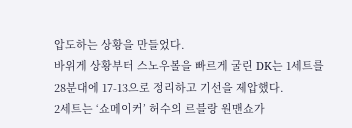압도하는 상황을 만들었다.
바위게 상황부터 스노우볼을 빠르게 굴린 DK는 1세트를 28분대에 17-13으로 정리하고 기선을 제압했다.
2세트는 ‘쇼메이커’ 허수의 르블랑 원맨쇼가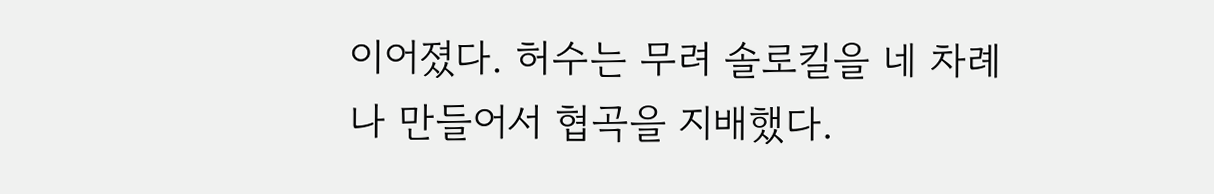이어졌다. 허수는 무려 솔로킬을 네 차례나 만들어서 협곡을 지배했다.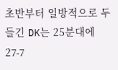초반부터 일방적으로 두들긴 DK는 25분대에 27-7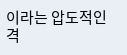이라는 압도적인 격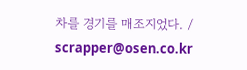차를 경기를 매조지었다. / scrapper@osen.co.kr